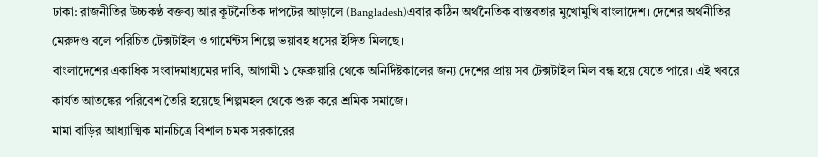ঢাকা: রাজনীতির উচ্চকণ্ঠ বক্তব্য আর কূটনৈতিক দাপটের আড়ালে (Bangladesh)এবার কঠিন অর্থনৈতিক বাস্তবতার মুখোমুখি বাংলাদেশ। দেশের অর্থনীতির মেরুদণ্ড বলে পরিচিত টেক্সটাইল ও গার্মেন্টস শিল্পে ভয়াবহ ধসের ইঙ্গিত মিলছে।
বাংলাদেশের একাধিক সংবাদমাধ্যমের দাবি, আগামী ১ ফেব্রুয়ারি থেকে অনির্দিষ্টকালের জন্য দেশের প্রায় সব টেক্সটাইল মিল বন্ধ হয়ে যেতে পারে। এই খবরে কার্যত আতঙ্কের পরিবেশ তৈরি হয়েছে শিল্পমহল থেকে শুরু করে শ্রমিক সমাজে।
মামা বাড়ির আধ্যাত্মিক মানচিত্রে বিশাল চমক সরকারের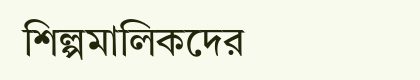শিল্পমালিকদের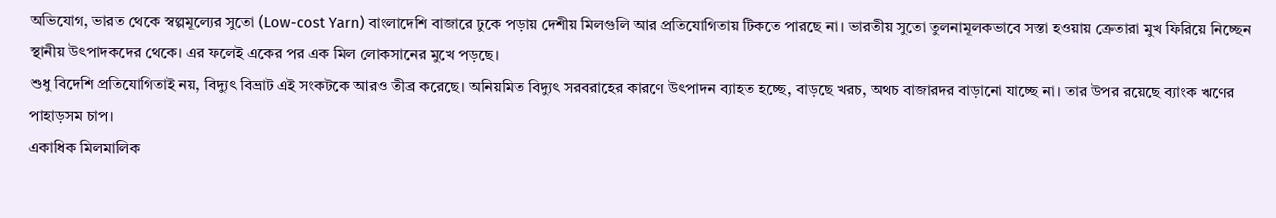অভিযোগ, ভারত থেকে স্বল্পমূল্যের সুতো (Low-cost Yarn) বাংলাদেশি বাজারে ঢুকে পড়ায় দেশীয় মিলগুলি আর প্রতিযোগিতায় টিকতে পারছে না। ভারতীয় সুতো তুলনামূলকভাবে সস্তা হওয়ায় ক্রেতারা মুখ ফিরিয়ে নিচ্ছেন স্থানীয় উৎপাদকদের থেকে। এর ফলেই একের পর এক মিল লোকসানের মুখে পড়ছে।
শুধু বিদেশি প্রতিযোগিতাই নয়, বিদ্যুৎ বিভ্রাট এই সংকটকে আরও তীব্র করেছে। অনিয়মিত বিদ্যুৎ সরবরাহের কারণে উৎপাদন ব্যাহত হচ্ছে, বাড়ছে খরচ, অথচ বাজারদর বাড়ানো যাচ্ছে না। তার উপর রয়েছে ব্যাংক ঋণের পাহাড়সম চাপ।
একাধিক মিলমালিক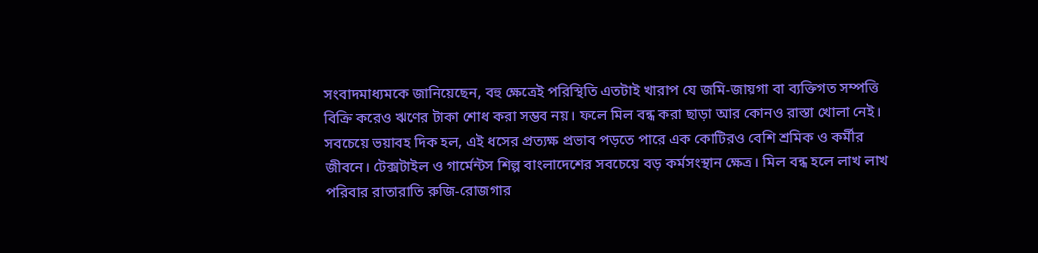সংবাদমাধ্যমকে জানিয়েছেন, বহু ক্ষেত্রেই পরিস্থিতি এতটাই খারাপ যে জমি-জায়গা বা ব্যক্তিগত সম্পত্তি বিক্রি করেও ঋণের টাকা শোধ করা সম্ভব নয়। ফলে মিল বন্ধ করা ছাড়া আর কোনও রাস্তা খোলা নেই।
সবচেয়ে ভয়াবহ দিক হল, এই ধসের প্রত্যক্ষ প্রভাব পড়তে পারে এক কোটিরও বেশি শ্রমিক ও কর্মীর জীবনে। টেক্সটাইল ও গার্মেন্টস শিল্প বাংলাদেশের সবচেয়ে বড় কর্মসংস্থান ক্ষেত্র। মিল বন্ধ হলে লাখ লাখ পরিবার রাতারাতি রুজি-রোজগার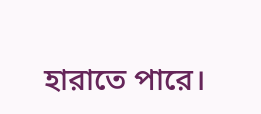হারাতে পারে।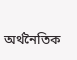অর্থনৈতিক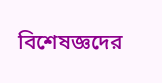বিশেষজ্ঞদের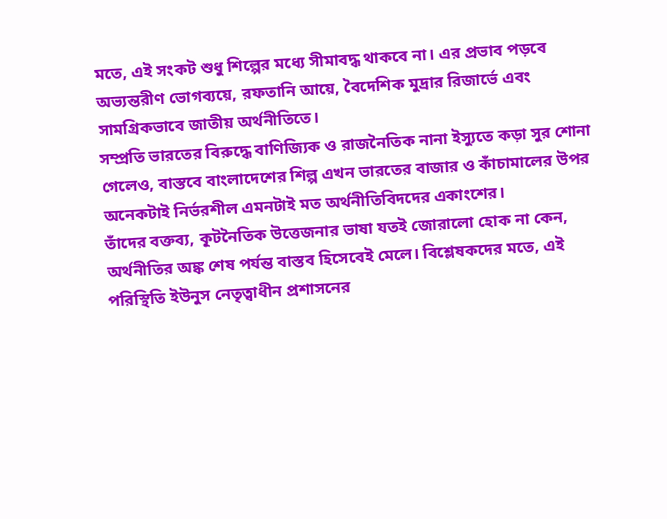মতে, এই সংকট শুধু শিল্পের মধ্যে সীমাবদ্ধ থাকবে না। এর প্রভাব পড়বে অভ্যন্তরীণ ভোগব্যয়ে, রফতানি আয়ে, বৈদেশিক মুদ্রার রিজার্ভে এবং সামগ্রিকভাবে জাতীয় অর্থনীতিতে।
সম্প্রতি ভারতের বিরুদ্ধে বাণিজ্যিক ও রাজনৈতিক নানা ইস্যুতে কড়া সুর শোনা গেলেও, বাস্তবে বাংলাদেশের শিল্প এখন ভারতের বাজার ও কাঁচামালের উপর অনেকটাই নির্ভরশীল এমনটাই মত অর্থনীতিবিদদের একাংশের।
তাঁদের বক্তব্য, কূটনৈতিক উত্তেজনার ভাষা যতই জোরালো হোক না কেন, অর্থনীতির অঙ্ক শেষ পর্যন্ত বাস্তব হিসেবেই মেলে। বিশ্লেষকদের মতে, এই পরিস্থিতি ইউনুস নেতৃত্বাধীন প্রশাসনের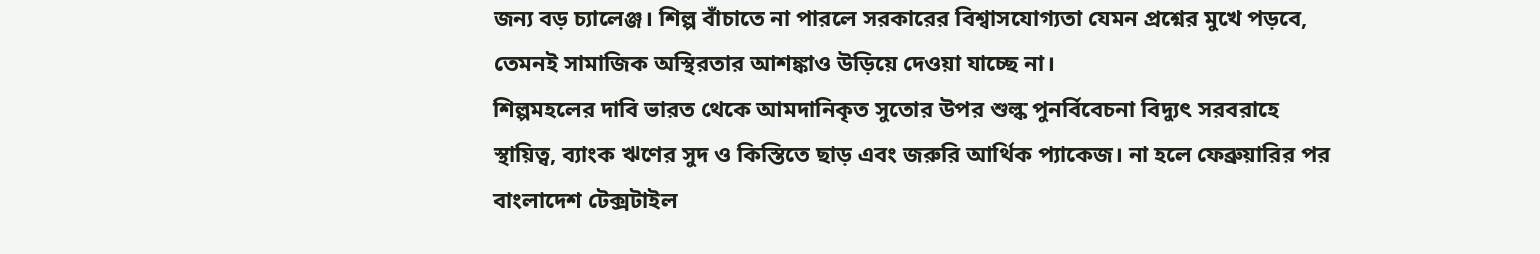জন্য বড় চ্যালেঞ্জ। শিল্প বাঁচাতে না পারলে সরকারের বিশ্বাসযোগ্যতা যেমন প্রশ্নের মুখে পড়বে, তেমনই সামাজিক অস্থিরতার আশঙ্কাও উড়িয়ে দেওয়া যাচ্ছে না।
শিল্পমহলের দাবি ভারত থেকে আমদানিকৃত সুতোর উপর শুল্ক পুনর্বিবেচনা বিদ্যুৎ সরবরাহে স্থায়িত্ব, ব্যাংক ঋণের সুদ ও কিস্তিতে ছাড় এবং জরুরি আর্থিক প্যাকেজ। না হলে ফেব্রুয়ারির পর বাংলাদেশ টেক্সটাইল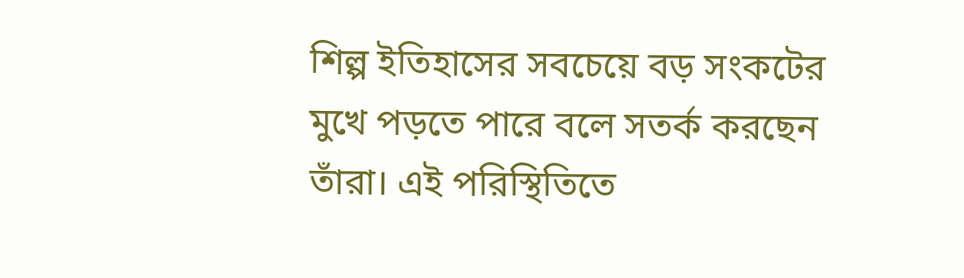শিল্প ইতিহাসের সবচেয়ে বড় সংকটের মুখে পড়তে পারে বলে সতর্ক করছেন তাঁরা। এই পরিস্থিতিতে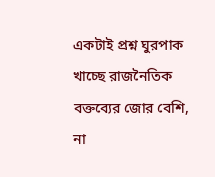একটাই প্রশ্ন ঘুরপাক খাচ্ছে রাজনৈতিক বক্তব্যের জোর বেশি, না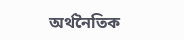অর্থনৈতিক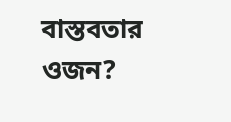বাস্তবতার ওজন?